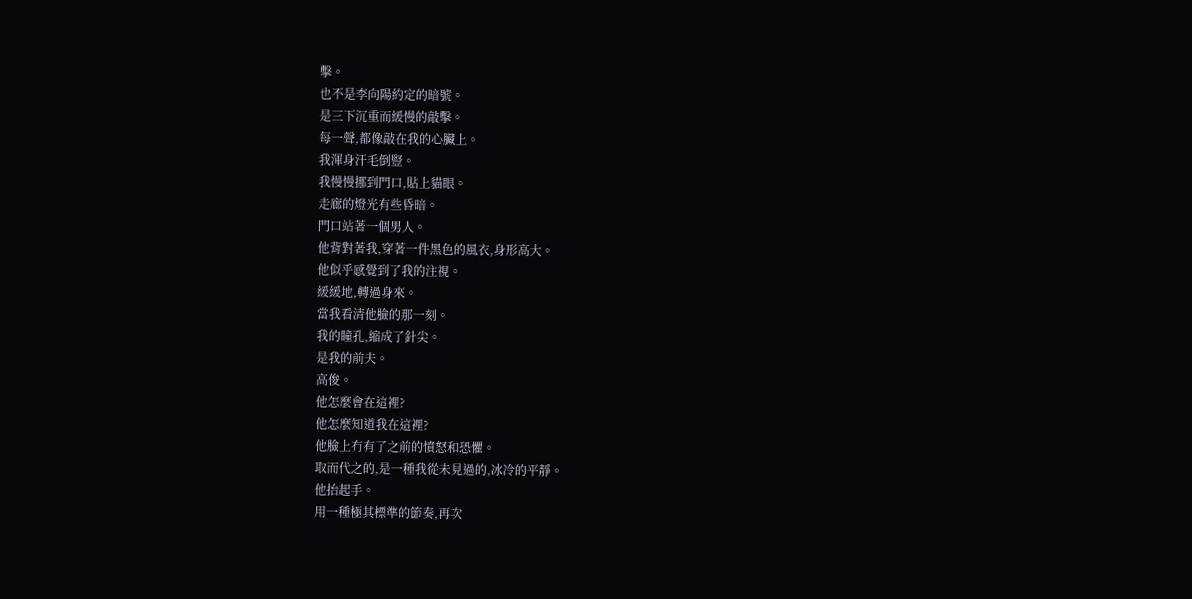擊。
也不是李向陽約定的暗號。
是三下沉重而緩慢的敲擊。
每一聲,都像敲在我的心臟上。
我渾身汗毛倒豎。
我慢慢挪到門口,貼上貓眼。
走廊的燈光有些昏暗。
門口站著一個男人。
他背對著我,穿著一件黑色的風衣,身形高大。
他似乎感覺到了我的注視。
緩緩地,轉過身來。
當我看清他臉的那一刻。
我的瞳孔,縮成了針尖。
是我的前夫。
高俊。
他怎麼會在這裡?
他怎麼知道我在這裡?
他臉上冇有了之前的憤怒和恐懼。
取而代之的,是一種我從未見過的,冰冷的平靜。
他抬起手。
用一種極其標準的節奏,再次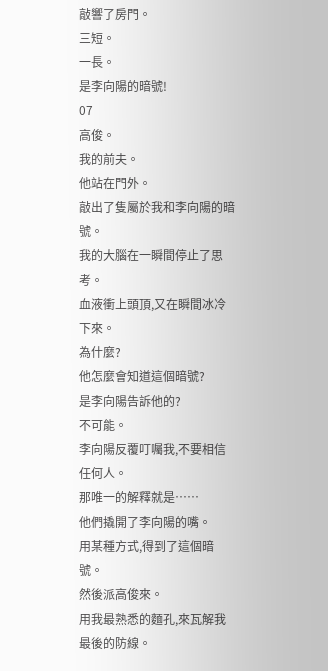敲響了房門。
三短。
一長。
是李向陽的暗號!
07
高俊。
我的前夫。
他站在門外。
敲出了隻屬於我和李向陽的暗號。
我的大腦在一瞬間停止了思考。
血液衝上頭頂,又在瞬間冰冷下來。
為什麼?
他怎麼會知道這個暗號?
是李向陽告訴他的?
不可能。
李向陽反覆叮囑我,不要相信任何人。
那唯一的解釋就是……
他們撬開了李向陽的嘴。
用某種方式,得到了這個暗號。
然後派高俊來。
用我最熟悉的麵孔,來瓦解我最後的防線。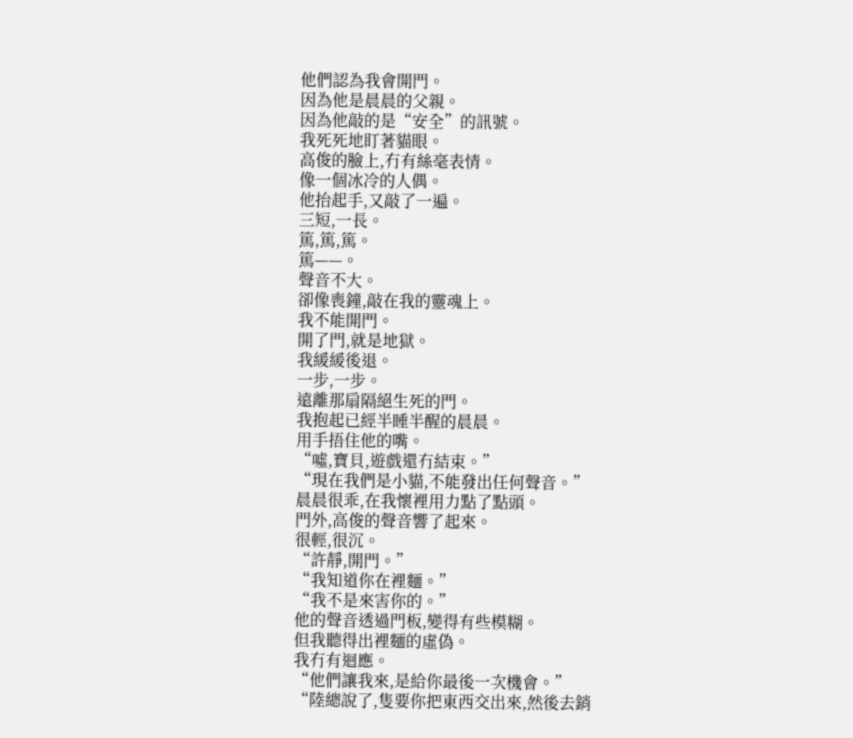他們認為我會開門。
因為他是晨晨的父親。
因為他敲的是“安全”的訊號。
我死死地盯著貓眼。
高俊的臉上,冇有絲毫表情。
像一個冰冷的人偶。
他抬起手,又敲了一遍。
三短,一長。
篤,篤,篤。
篤——。
聲音不大。
卻像喪鐘,敲在我的靈魂上。
我不能開門。
開了門,就是地獄。
我緩緩後退。
一步,一步。
遠離那扇隔絕生死的門。
我抱起已經半睡半醒的晨晨。
用手捂住他的嘴。
“噓,寶貝,遊戲還冇結束。”
“現在我們是小貓,不能發出任何聲音。”
晨晨很乖,在我懷裡用力點了點頭。
門外,高俊的聲音響了起來。
很輕,很沉。
“許靜,開門。”
“我知道你在裡麵。”
“我不是來害你的。”
他的聲音透過門板,變得有些模糊。
但我聽得出裡麵的虛偽。
我冇有迴應。
“他們讓我來,是給你最後一次機會。”
“陸總說了,隻要你把東西交出來,然後去銷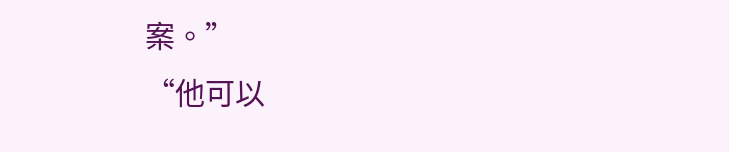案。”
“他可以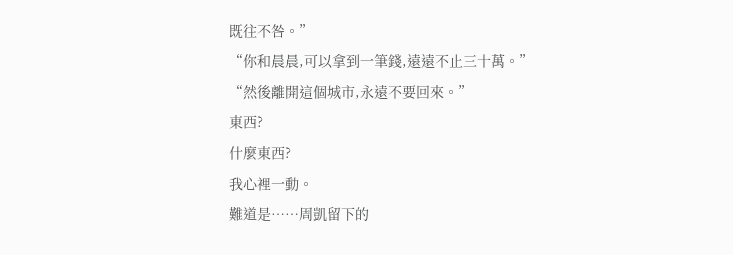既往不咎。”
“你和晨晨,可以拿到一筆錢,遠遠不止三十萬。”
“然後離開這個城市,永遠不要回來。”
東西?
什麼東西?
我心裡一動。
難道是……周凱留下的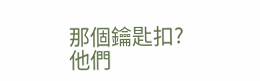那個鑰匙扣?
他們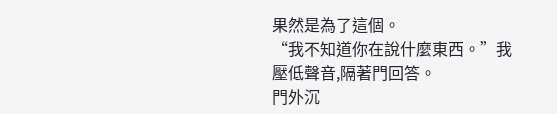果然是為了這個。
“我不知道你在說什麼東西。”我壓低聲音,隔著門回答。
門外沉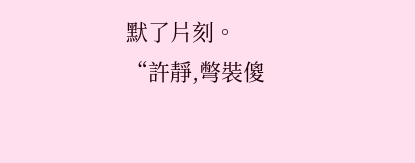默了片刻。
“許靜,彆裝傻